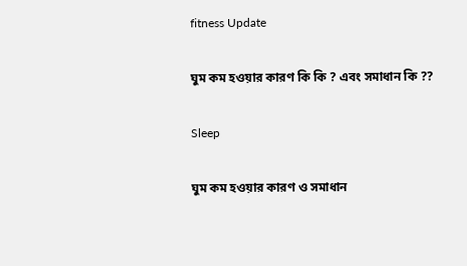fitness Update

ঘুম কম হওয়ার কারণ কি কি ? এবং সমাধান কি ??

Sleep

ঘুম কম হওয়ার কারণ ও সমাধান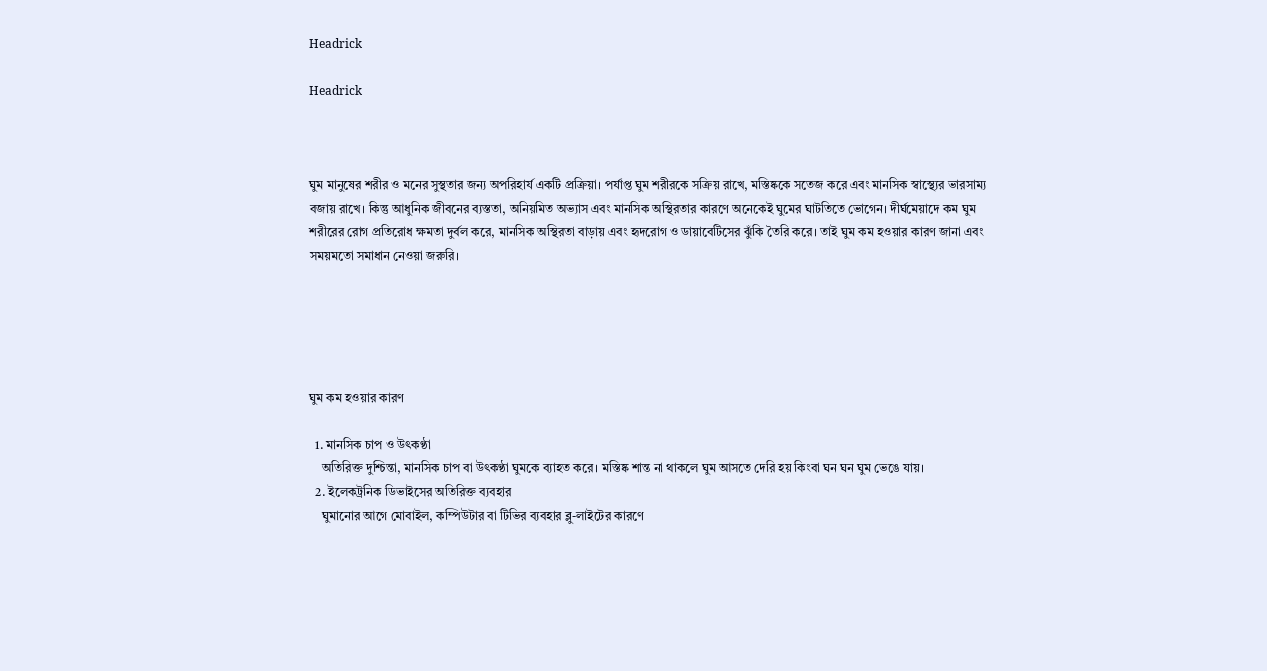Headrick

Headrick



ঘুম মানুষের শরীর ও মনের সুস্থতার জন্য অপরিহার্য একটি প্রক্রিয়া। পর্যাপ্ত ঘুম শরীরকে সক্রিয় রাখে, মস্তিষ্ককে সতেজ করে এবং মানসিক স্বাস্থ্যের ভারসাম্য বজায় রাখে। কিন্তু আধুনিক জীবনের ব্যস্ততা, অনিয়মিত অভ্যাস এবং মানসিক অস্থিরতার কারণে অনেকেই ঘুমের ঘাটতিতে ভোগেন। দীর্ঘমেয়াদে কম ঘুম শরীরের রোগ প্রতিরোধ ক্ষমতা দুর্বল করে, মানসিক অস্থিরতা বাড়ায় এবং হৃদরোগ ও ডায়াবেটিসের ঝুঁকি তৈরি করে। তাই ঘুম কম হওয়ার কারণ জানা এবং সময়মতো সমাধান নেওয়া জরুরি।





ঘুম কম হওয়ার কারণ

  1. মানসিক চাপ ও উৎকণ্ঠা
    অতিরিক্ত দুশ্চিন্তা, মানসিক চাপ বা উৎকণ্ঠা ঘুমকে ব্যাহত করে। মস্তিষ্ক শান্ত না থাকলে ঘুম আসতে দেরি হয় কিংবা ঘন ঘন ঘুম ভেঙে যায়।
  2. ইলেকট্রনিক ডিভাইসের অতিরিক্ত ব্যবহার
    ঘুমানোর আগে মোবাইল, কম্পিউটার বা টিভির ব্যবহার ব্লু-লাইটের কারণে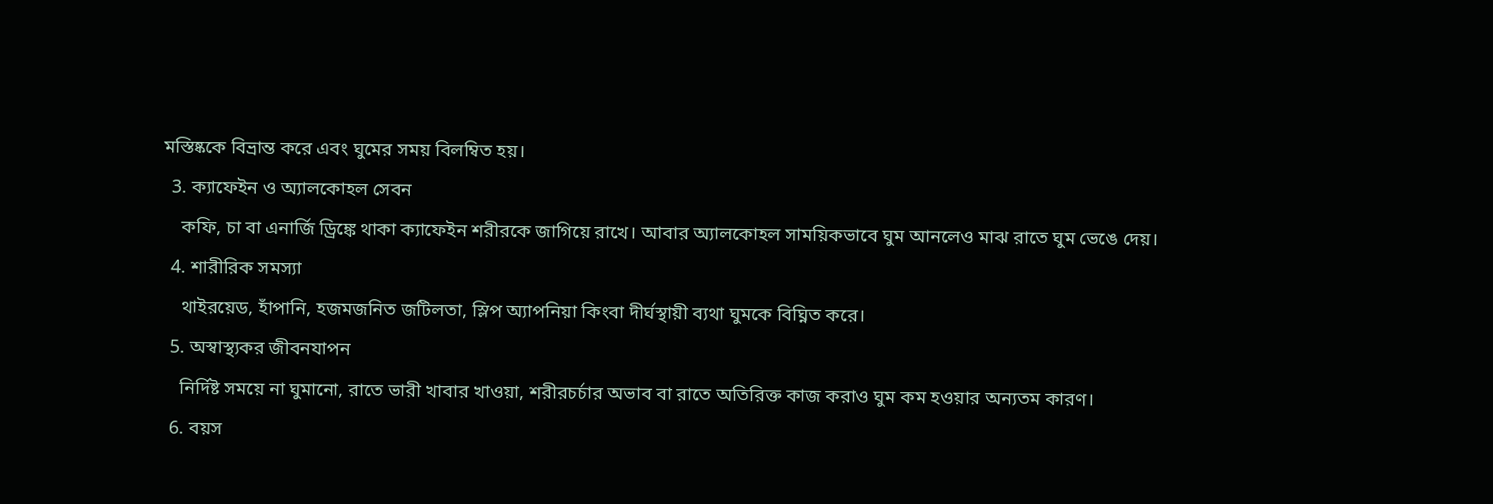মস্তিষ্ককে বিভ্রান্ত করে এবং ঘুমের সময় বিলম্বিত হয়।
  3. ক্যাফেইন ও অ্যালকোহল সেবন
    কফি, চা বা এনার্জি ড্রিঙ্কে থাকা ক্যাফেইন শরীরকে জাগিয়ে রাখে। আবার অ্যালকোহল সাময়িকভাবে ঘুম আনলেও মাঝ রাতে ঘুম ভেঙে দেয়।
  4. শারীরিক সমস্যা
    থাইরয়েড, হাঁপানি, হজমজনিত জটিলতা, স্লিপ অ্যাপনিয়া কিংবা দীর্ঘস্থায়ী ব্যথা ঘুমকে বিঘ্নিত করে।
  5. অস্বাস্থ্যকর জীবনযাপন
    নির্দিষ্ট সময়ে না ঘুমানো, রাতে ভারী খাবার খাওয়া, শরীরচর্চার অভাব বা রাতে অতিরিক্ত কাজ করাও ঘুম কম হওয়ার অন্যতম কারণ।
  6. বয়স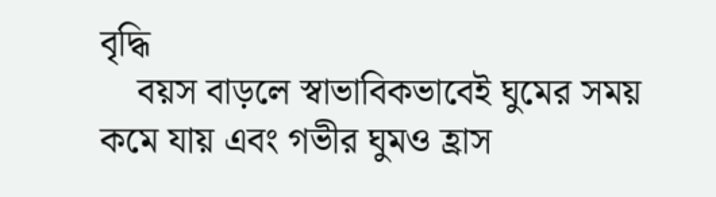বৃদ্ধি
    বয়স বাড়লে স্বাভাবিকভাবেই ঘুমের সময় কমে যায় এবং গভীর ঘুমও হ্রাস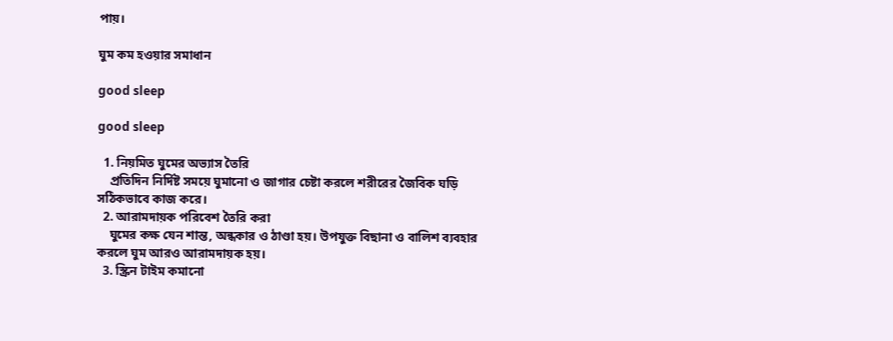পায়।

ঘুম কম হওয়ার সমাধান

good sleep

good sleep

  1. নিয়মিত ঘুমের অভ্যাস তৈরি
    প্রতিদিন নির্দিষ্ট সময়ে ঘুমানো ও জাগার চেষ্টা করলে শরীরের জৈবিক ঘড়ি সঠিকভাবে কাজ করে।
  2. আরামদায়ক পরিবেশ তৈরি করা
    ঘুমের কক্ষ যেন শান্ত, অন্ধকার ও ঠাণ্ডা হয়। উপযুক্ত বিছানা ও বালিশ ব্যবহার করলে ঘুম আরও আরামদায়ক হয়।
  3. স্ক্রিন টাইম কমানো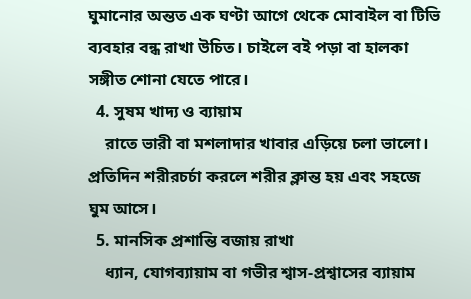ঘুমানোর অন্তত এক ঘণ্টা আগে থেকে মোবাইল বা টিভি ব্যবহার বন্ধ রাখা উচিত। চাইলে বই পড়া বা হালকা সঙ্গীত শোনা যেতে পারে।
  4. সুষম খাদ্য ও ব্যায়াম
    রাতে ভারী বা মশলাদার খাবার এড়িয়ে চলা ভালো। প্রতিদিন শরীরচর্চা করলে শরীর ক্লান্ত হয় এবং সহজে ঘুম আসে।
  5. মানসিক প্রশান্তি বজায় রাখা
    ধ্যান, যোগব্যায়াম বা গভীর শ্বাস-প্রশ্বাসের ব্যায়াম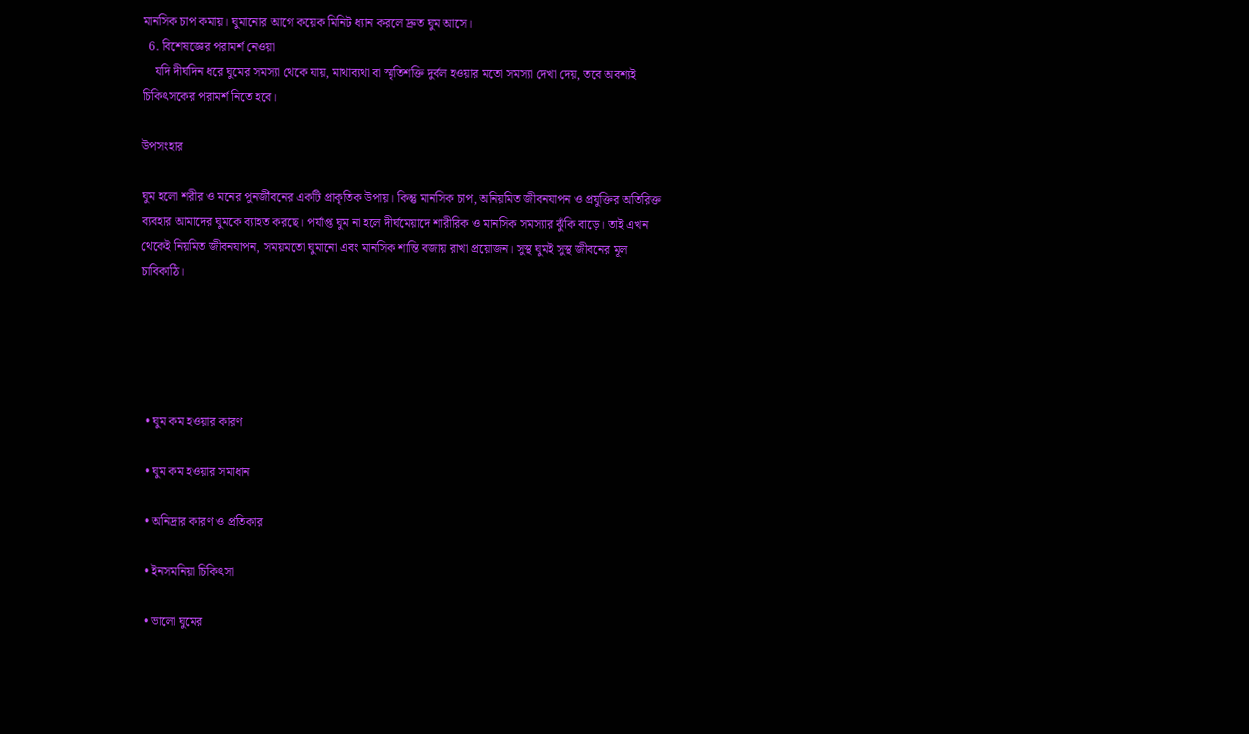মানসিক চাপ কমায়। ঘুমানোর আগে কয়েক মিনিট ধ্যান করলে দ্রুত ঘুম আসে।
  6. বিশেষজ্ঞের পরামর্শ নেওয়া
    যদি দীর্ঘদিন ধরে ঘুমের সমস্যা থেকে যায়, মাথাব্যথা বা স্মৃতিশক্তি দুর্বল হওয়ার মতো সমস্যা দেখা দেয়, তবে অবশ্যই চিকিৎসকের পরামর্শ নিতে হবে।

উপসংহার

ঘুম হলো শরীর ও মনের পুনর্জীবনের একটি প্রাকৃতিক উপায়। কিন্তু মানসিক চাপ, অনিয়মিত জীবনযাপন ও প্রযুক্তির অতিরিক্ত ব্যবহার আমাদের ঘুমকে ব্যাহত করছে। পর্যাপ্ত ঘুম না হলে দীর্ঘমেয়াদে শারীরিক ও মানসিক সমস্যার ঝুঁকি বাড়ে। তাই এখন থেকেই নিয়মিত জীবনযাপন, সময়মতো ঘুমানো এবং মানসিক শান্তি বজায় রাখা প্রয়োজন। সুস্থ ঘুমই সুস্থ জীবনের মূল চাবিকাঠি।





  • ঘুম কম হওয়ার কারণ

  • ঘুম কম হওয়ার সমাধান

  • অনিদ্রার কারণ ও প্রতিকার

  • ইনসমনিয়া চিকিৎসা

  • ভালো ঘুমের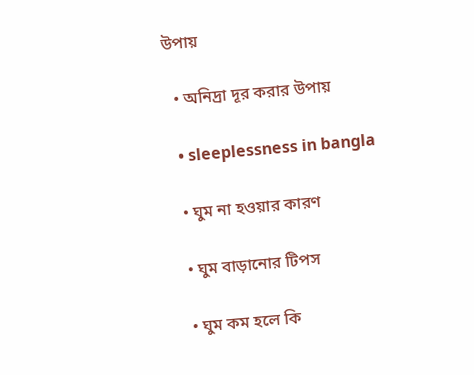উপায়

  • অনিদ্রা দূর করার উপায়

  • sleeplessness in bangla

  • ঘুম না হওয়ার কারণ

  • ঘুম বাড়ানোর টিপস

  • ঘুম কম হলে কি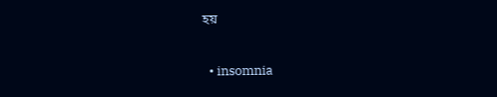হয়

  • insomnia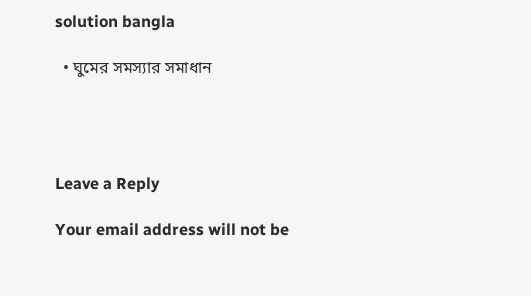solution bangla

  • ঘুমের সমস্যার সমাধান




Leave a Reply

Your email address will not be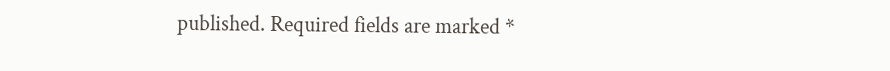published. Required fields are marked *